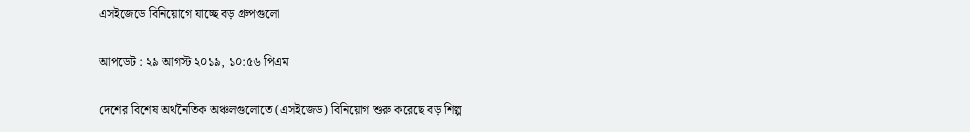এসইজেডে বিনিয়োগে যাচ্ছে বড় গ্রুপগুলো

আপডেট : ২৯ আগস্ট ২০১৯, ১০:৫৬ পিএম

দেশের বিশেষ অর্থনৈতিক অঞ্চলগুলোতে (এসইজেড) বিনিয়োগ শুরু করেছে বড় শিল্প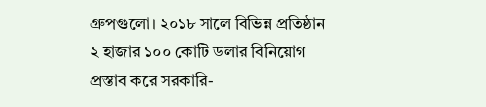গ্রুপগুলো। ২০১৮ সালে বিভিন্ন প্রতিষ্ঠান ২ হাজার ১০০ কোটি ডলার বিনিয়োগ প্রস্তাব করে সরকারি-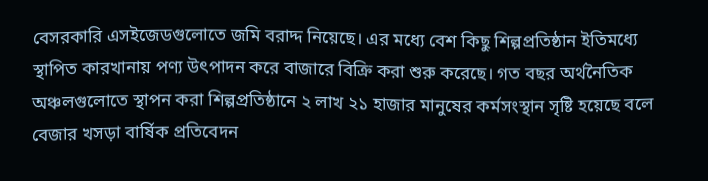বেসরকারি এসইজেডগুলোতে জমি বরাদ্দ নিয়েছে। এর মধ্যে বেশ কিছু শিল্পপ্রতিষ্ঠান ইতিমধ্যে স্থাপিত কারখানায় পণ্য উৎপাদন করে বাজারে বিক্রি করা শুরু করেছে। গত বছর অর্থনৈতিক অঞ্চলগুলোতে স্থাপন করা শিল্পপ্রতিষ্ঠানে ২ লাখ ২১ হাজার মানুষের কর্মসংস্থান সৃষ্টি হয়েছে বলে বেজার খসড়া বার্ষিক প্রতিবেদন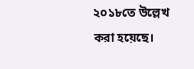২০১৮তে উল্লেখ করা হয়েছে।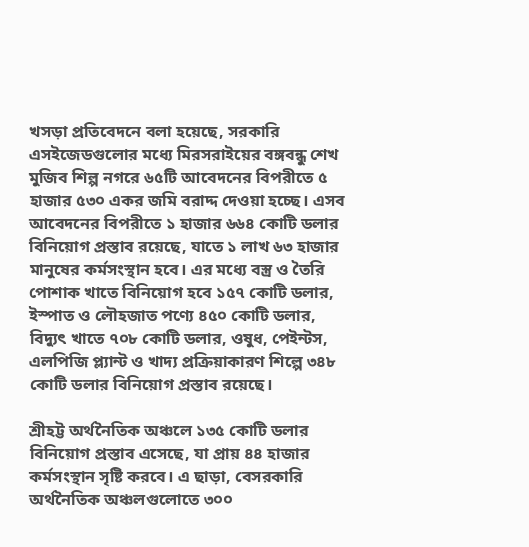খসড়া প্রতিবেদনে বলা হয়েছে, সরকারি এসইজেডগুলোর মধ্যে মিরসরাইয়ের বঙ্গবন্ধু শেখ মুজিব শিল্প নগরে ৬৫টি আবেদনের বিপরীতে ৫ হাজার ৫৩০ একর জমি বরাদ্দ দেওয়া হচ্ছে। এসব আবেদনের বিপরীতে ১ হাজার ৬৬৪ কোটি ডলার বিনিয়োগ প্রস্তাব রয়েছে, যাতে ১ লাখ ৬৩ হাজার মানুষের কর্মসংস্থান হবে। এর মধ্যে বস্ত্র ও তৈরি পোশাক খাতে বিনিয়োগ হবে ১৫৭ কোটি ডলার, ইস্পাত ও লৌহজাত পণ্যে ৪৫০ কোটি ডলার, বিদ্যুৎ খাতে ৭০৮ কোটি ডলার, ওষুধ, পেইন্টস, এলপিজি প্ল্যান্ট ও খাদ্য প্রক্রিয়াকারণ শিল্পে ৩৪৮ কোটি ডলার বিনিয়োগ প্রস্তাব রয়েছে।

শ্রীহট্ট অর্থনৈতিক অঞ্চলে ১৩৫ কোটি ডলার বিনিয়োগ প্রস্তাব এসেছে, যা প্রায় ৪৪ হাজার কর্মসংস্থান সৃষ্টি করবে। এ ছাড়া, বেসরকারি অর্থনৈতিক অঞ্চলগুলোতে ৩০০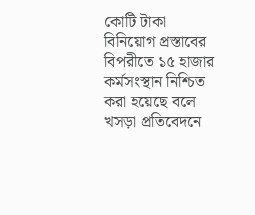কোটি টাকা বিনিয়োগ প্রস্তাবের বিপরীতে ১৫ হাজার কর্মসংস্থান নিশ্চিত করা হয়েছে বলে খসড়া প্রতিবেদনে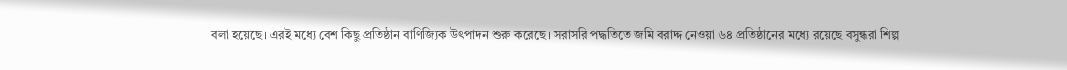বলা হয়েছে। এরই মধ্যে বেশ কিছু প্রতিষ্ঠান বাণিজ্যিক উৎপাদন শুরু করেছে। সরাসরি পদ্ধতিতে জমি বরাদ্দ নেওয়া ৬৪ প্রতিষ্ঠানের মধ্যে রয়েছে বসুন্ধরা শিল্প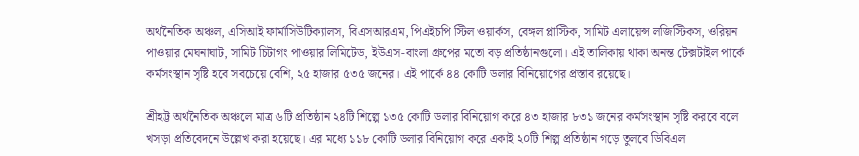অর্থনৈতিক অঞ্চল, এসিআই ফার্মাসিউটিক্যালস, বিএসআরএম, পিএইচপি স্টিল ওয়ার্কস, বেঙ্গল প্লাস্টিক, সামিট এলায়েন্স লজিস্টিকস, ওরিয়ন পাওয়ার মেঘনাঘাট, সামিট চিটাগং পাওয়ার লিমিটেড, ইউএস-বাংলা গ্রুপের মতো বড় প্রতিষ্ঠানগুলো। এই তালিকায় থাকা অনন্ত টেক্সটাইল পার্কে কর্মসংস্থান সৃষ্টি হবে সবচেয়ে বেশি, ২৫ হাজার ৫৩৫ জনের। এই পার্কে ৪৪ কোটি ডলার বিনিয়োগের প্রস্তাব রয়েছে।

শ্রীহট্ট অর্থনৈতিক অঞ্চলে মাত্র ৬টি প্রতিষ্ঠান ২৪টি শিল্পে ১৩৫ কোটি ডলার বিনিয়োগ করে ৪৩ হাজার ৮৩১ জনের কর্মসংস্থান সৃষ্টি করবে বলে খসড়া প্রতিবেদনে উল্লেখ করা হয়েছে। এর মধ্যে ১১৮ কোটি ডলার বিনিয়োগ করে একাই ২০টি শিল্প প্রতিষ্ঠান গড়ে তুলবে ডিবিএল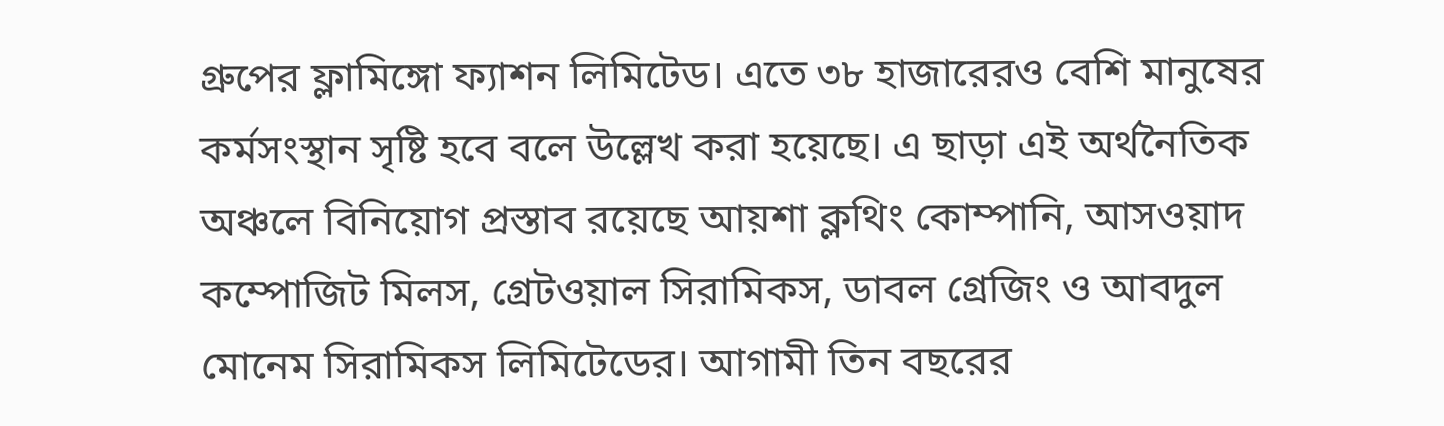গ্রুপের ফ্লামিঙ্গো ফ্যাশন লিমিটেড। এতে ৩৮ হাজারেরও বেশি মানুষের কর্মসংস্থান সৃষ্টি হবে বলে উল্লেখ করা হয়েছে। এ ছাড়া এই অর্থনৈতিক অঞ্চলে বিনিয়োগ প্রস্তাব রয়েছে আয়শা ক্লথিং কোম্পানি, আসওয়াদ কম্পোজিট মিলস, গ্রেটওয়াল সিরামিকস, ডাবল গ্রেজিং ও আবদুল মোনেম সিরামিকস লিমিটেডের। আগামী তিন বছরের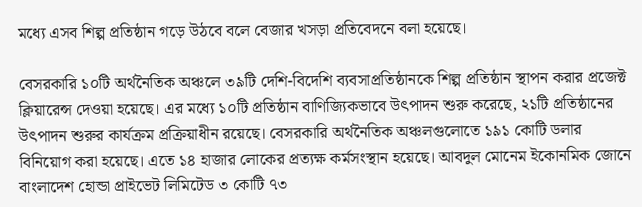মধ্যে এসব শিল্প প্রতিষ্ঠান গড়ে উঠবে বলে বেজার খসড়া প্রতিবেদনে বলা হয়েছে।

বেসরকারি ১০টি অর্থনৈতিক অঞ্চলে ৩৯টি দেশি-বিদেশি ব্যবসাপ্রতিষ্ঠানকে শিল্প প্রতিষ্ঠান স্থাপন করার প্রজেক্ট ক্লিয়ারেন্স দেওয়া হয়েছে। এর মধ্যে ১০টি প্রতিষ্ঠান বাণিজ্যিকভাবে উৎপাদন শুরু করেছে, ২১টি প্রতিষ্ঠানের উৎপাদন শুরুর কার্যক্রম প্রক্রিয়াধীন রয়েছে। বেসরকারি অর্থনৈতিক অঞ্চলগুলোতে ১৯১ কোটি ডলার বিনিয়োগ করা হয়েছে। এতে ১৪ হাজার লোকের প্রত্যক্ষ কর্মসংস্থান হয়েছে। আবদুল মোনেম ইকোনমিক জোনে বাংলাদেশ হোন্ডা প্রাইভেট লিমিটেড ৩ কোটি ৭৩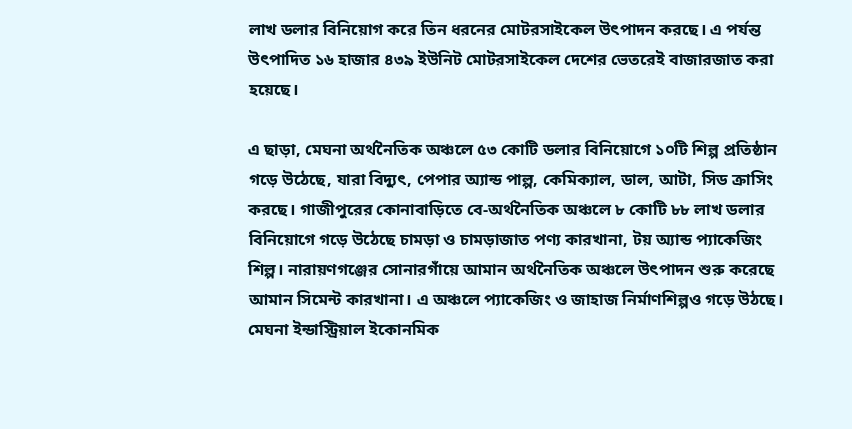লাখ ডলার বিনিয়োগ করে তিন ধরনের মোটরসাইকেল উৎপাদন করছে। এ পর্যন্ত উৎপাদিত ১৬ হাজার ৪৩৯ ইউনিট মোটরসাইকেল দেশের ভেতরেই বাজারজাত করা হয়েছে।

এ ছাড়া, মেঘনা অর্থনৈতিক অঞ্চলে ৫৩ কোটি ডলার বিনিয়োগে ১০টি শিল্প প্রতিষ্ঠান গড়ে উঠেছে, যারা বিদ্যুৎ, পেপার অ্যান্ড পাল্প, কেমিক্যাল, ডাল, আটা, সিড ক্রাসিং করছে। গাজীপুরের কোনাবাড়িতে বে-অর্থনৈতিক অঞ্চলে ৮ কোটি ৮৮ লাখ ডলার বিনিয়োগে গড়ে উঠেছে চামড়া ও চামড়াজাত পণ্য কারখানা, টয় অ্যান্ড প্যাকেজিং শিল্প। নারায়ণগঞ্জের সোনারগাঁয়ে আমান অর্থনৈতিক অঞ্চলে উৎপাদন শুরু করেছে আমান সিমেন্ট কারখানা। এ অঞ্চলে প্যাকেজিং ও জাহাজ নির্মাণশিল্পও গড়ে উঠছে। মেঘনা ইন্ডাস্ট্রিয়াল ইকোনমিক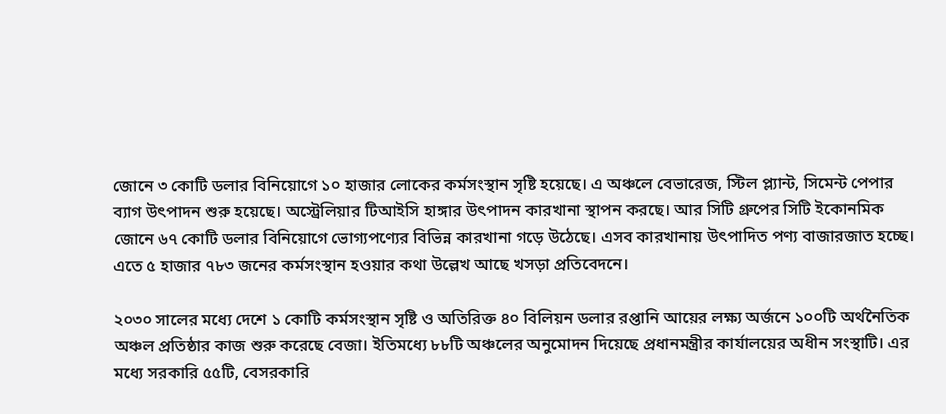জোনে ৩ কোটি ডলার বিনিয়োগে ১০ হাজার লোকের কর্মসংস্থান সৃষ্টি হয়েছে। এ অঞ্চলে বেভারেজ, স্টিল প্ল্যান্ট, সিমেন্ট পেপার ব্যাগ উৎপাদন শুরু হয়েছে। অস্ট্রেলিয়ার টিআইসি হাঙ্গার উৎপাদন কারখানা স্থাপন করছে। আর সিটি গ্রুপের সিটি ইকোনমিক জোনে ৬৭ কোটি ডলার বিনিয়োগে ভোগ্যপণ্যের বিভিন্ন কারখানা গড়ে উঠেছে। এসব কারখানায় উৎপাদিত পণ্য বাজারজাত হচ্ছে। এতে ৫ হাজার ৭৮৩ জনের কর্মসংস্থান হওয়ার কথা উল্লেখ আছে খসড়া প্রতিবেদনে।

২০৩০ সালের মধ্যে দেশে ১ কোটি কর্মসংস্থান সৃষ্টি ও অতিরিক্ত ৪০ বিলিয়ন ডলার রপ্তানি আয়ের লক্ষ্য অর্জনে ১০০টি অর্থনৈতিক অঞ্চল প্রতিষ্ঠার কাজ শুরু করেছে বেজা। ইতিমধ্যে ৮৮টি অঞ্চলের অনুমোদন দিয়েছে প্রধানমন্ত্রীর কার্যালয়ের অধীন সংস্থাটি। এর মধ্যে সরকারি ৫৫টি, বেসরকারি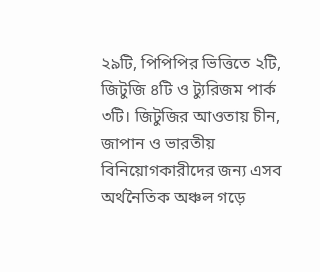২৯টি, পিপিপির ভিত্তিতে ২টি, জিটুজি ৪টি ও ট্যুরিজম পার্ক ৩টি। জিটুজির আওতায় চীন, জাপান ও ভারতীয় বিনিয়োগকারীদের জন্য এসব অর্থনৈতিক অঞ্চল গড়ে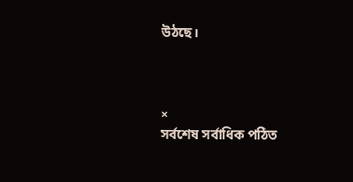উঠছে।



×
সর্বশেষ সর্বাধিক পঠিত